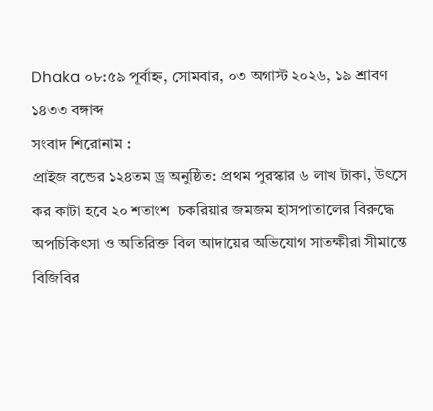Dhaka ০৮:৫৯ পূর্বাহ্ন, সোমবার, ০৩ অগাস্ট ২০২৬, ১৯ শ্রাবণ ১৪৩৩ বঙ্গাব্দ
সংবাদ শিরোনাম :
প্রাইজ বন্ডের ১২৪তম ড্র অনুষ্ঠিত: প্রথম পুরস্কার ৬ লাখ টাকা, উৎসে কর কাটা হবে ২০ শতাংশ  চকরিয়ার জমজম হাসপাতালের বিরুদ্ধে অপচিকিৎসা ও অতিরিক্ত বিল আদায়ের অভিযোগ সাতক্ষীরা সীমান্তে বিজিবির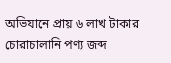অভিযানে প্রায় ৬ লাখ টাকার চোরাচালানি পণ্য জব্দ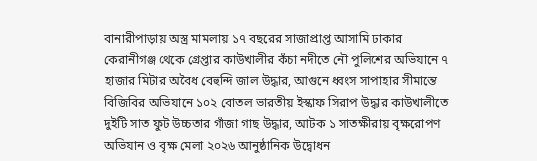বানারীপাড়ায় অস্ত্র মামলায় ১৭ বছরের সাজাপ্রাপ্ত আসামি ঢাকার কেরানীগঞ্জ থেকে গ্রেপ্তার কাউখালীর কঁচা নদীতে নৌ পুলিশের অভিযানে ৭ হাজার মিটার অবৈধ বেহুন্দি জাল উদ্ধার, আগুনে ধ্বংস সাপাহার সীমান্তে বিজিবির অভিযানে ১০২ বোতল ভারতীয় ইস্কাফ সিরাপ উদ্ধার কাউখালীতে দুইটি সাত ফুট উচ্চতার গাঁজা গাছ উদ্ধার, আটক ১ সাতক্ষীরায় বৃক্ষরোপণ অভিযান ও বৃক্ষ মেলা ২০২৬ আনুষ্ঠানিক উদ্বোধন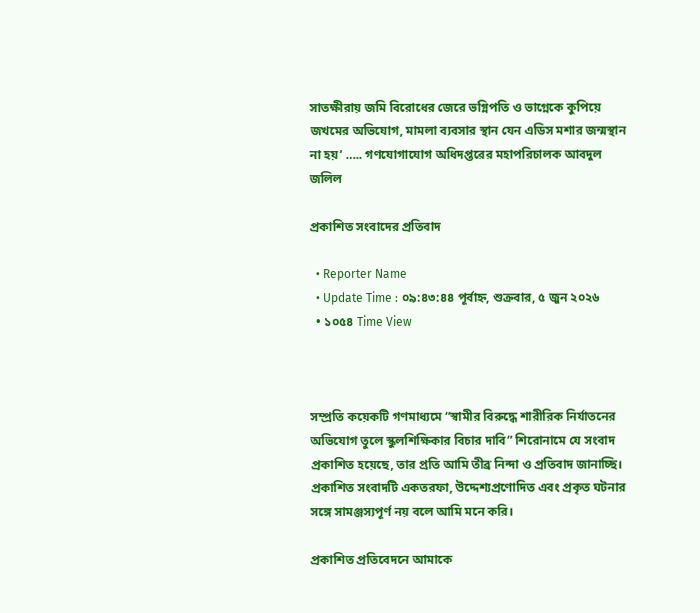সাতক্ষীরায় জমি বিরোধের জেরে ভগ্নিপতি ও ভাগ্নেকে কুপিয়ে জখমের অভিযোগ, মামলা ব্যবসার স্থান যেন এডিস মশার জন্মস্থান না হয়’ ….. গণযোগাযোগ অধিদপ্তরের মহাপরিচালক আবদুল জলিল

প্রকাশিত সংবাদের প্রতিবাদ

  • Reporter Name
  • Update Time : ০৯:৪৩:৪৪ পূর্বাহ্ন, শুক্রবার, ৫ জুন ২০২৬
  • ১০৫৪ Time View



সম্প্রতি কয়েকটি গণমাধ্যমে “স্বামীর বিরুদ্ধে শারীরিক নির্যাতনের অভিযোগ তুলে স্কুলশিক্ষিকার বিচার দাবি” শিরোনামে যে সংবাদ প্রকাশিত হয়েছে, তার প্রতি আমি তীব্র নিন্দা ও প্রতিবাদ জানাচ্ছি। প্রকাশিত সংবাদটি একতরফা, উদ্দেশ্যপ্রণোদিত এবং প্রকৃত ঘটনার সঙ্গে সামঞ্জস্যপূর্ণ নয় বলে আমি মনে করি।

প্রকাশিত প্রতিবেদনে আমাকে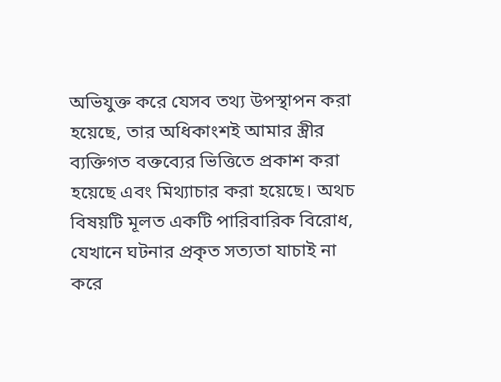অভিযুক্ত করে যেসব তথ্য উপস্থাপন করা হয়েছে, তার অধিকাংশই আমার স্ত্রীর ব্যক্তিগত বক্তব্যের ভিত্তিতে প্রকাশ করা হয়েছে এবং মিথ্যাচার করা হয়েছে। অথচ বিষয়টি মূলত একটি পারিবারিক বিরোধ, যেখানে ঘটনার প্রকৃত সত্যতা যাচাই না করে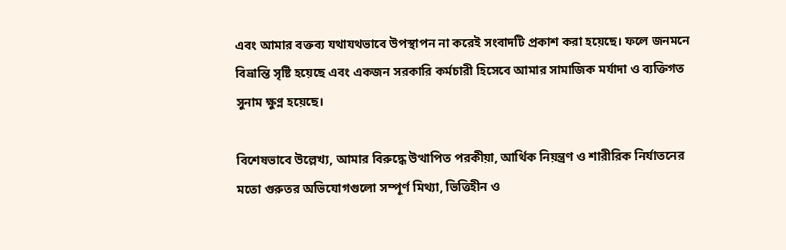এবং আমার বক্তব্য যথাযথভাবে উপস্থাপন না করেই সংবাদটি প্রকাশ করা হয়েছে। ফলে জনমনে বিভ্রান্তি সৃষ্টি হয়েছে এবং একজন সরকারি কর্মচারী হিসেবে আমার সামাজিক মর্যাদা ও ব্যক্তিগত সুনাম ক্ষুণ্ন হয়েছে।

বিশেষভাবে উল্লেখ্য, আমার বিরুদ্ধে উত্থাপিত পরকীয়া, আর্থিক নিয়ন্ত্রণ ও শারীরিক নির্যাতনের মতো গুরুতর অভিযোগগুলো সম্পূর্ণ মিথ্যা, ভিত্তিহীন ও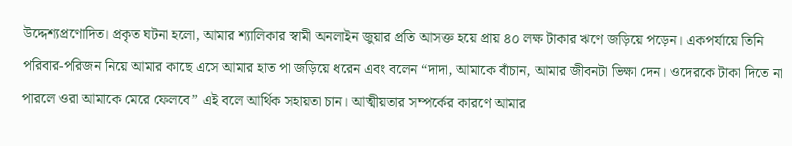উদ্দেশ্যপ্রণোদিত। প্রকৃত ঘটনা হলো, আমার শ্যালিকার স্বামী অনলাইন জুয়ার প্রতি আসক্ত হয়ে প্রায় ৪০ লক্ষ টাকার ঋণে জড়িয়ে পড়েন। একপর্যায়ে তিনি পরিবার-পরিজন নিয়ে আমার কাছে এসে আমার হাত পা জড়িয়ে ধরেন এবং বলেন “দাদা, আমাকে বাঁচান, আমার জীবনটা ভিক্ষা দেন। ওদেরকে টাকা দিতে না পারলে ওরা আমাকে মেরে ফেলবে” এই বলে আর্থিক সহায়তা চান। আত্মীয়তার সম্পর্কের কারণে আমার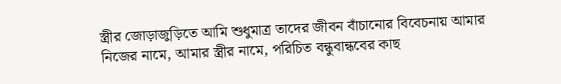স্ত্রীর জোড়াজুড়িতে আমি শুধুমাত্র তাদের জীবন বাঁচানোর বিবেচনায় আমার নিজের নামে, আমার স্ত্রীর নামে, পরিচিত বন্ধুবান্ধবের কাছ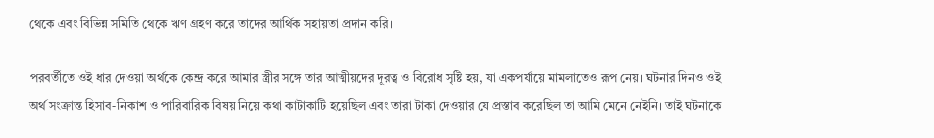থেকে এবং বিভিন্ন সমিতি থেকে ঋণ গ্রহণ করে তাদের আর্থিক সহায়তা প্রদান করি।

পরবর্তীতে ওই ধার দেওয়া অর্থকে কেন্দ্র করে আমার স্ত্রীর সঙ্গে তার আত্মীয়দের দূরত্ব ও বিরোধ সৃষ্টি হয়, যা একপর্যায়ে মামলাতেও রূপ নেয়। ঘটনার দিনও ওই অর্থ সংক্রান্ত হিসাব-নিকাশ ও পারিবারিক বিষয় নিয়ে কথা কাটাকাটি হয়েছিল এবং তারা টাকা দেওয়ার যে প্রস্তাব করেছিল তা আমি মেনে নেইনি। তাই ঘটনাকে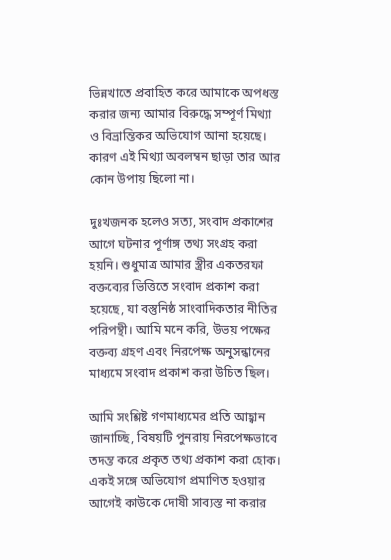ভিন্নখাতে প্রবাহিত করে আমাকে অপধস্ত করার জন্য আমার বিরুদ্ধে সম্পূর্ণ মিথ্যা ও বিভ্রান্তিকর অভিযোগ আনা হয়েছে। কারণ এই মিথ্যা অবলম্বন ছাড়া তার আর কোন উপায় ছিলো না।

দুঃখজনক হলেও সত্য, সংবাদ প্রকাশের আগে ঘটনার পূর্ণাঙ্গ তথ্য সংগ্রহ করা হয়নি। শুধুমাত্র আমার স্ত্রীর একতরফা বক্তব্যের ভিত্তিতে সংবাদ প্রকাশ করা হয়েছে, যা বস্তুনিষ্ঠ সাংবাদিকতার নীতির পরিপন্থী। আমি মনে করি, উভয় পক্ষের বক্তব্য গ্রহণ এবং নিরপেক্ষ অনুসন্ধানের মাধ্যমে সংবাদ প্রকাশ করা উচিত ছিল।

আমি সংশ্লিষ্ট গণমাধ্যমের প্রতি আহ্বান জানাচ্ছি, বিষয়টি পুনরায় নিরপেক্ষভাবে তদন্ত করে প্রকৃত তথ্য প্রকাশ করা হোক। একই সঙ্গে অভিযোগ প্রমাণিত হওয়ার আগেই কাউকে দোষী সাব্যস্ত না করার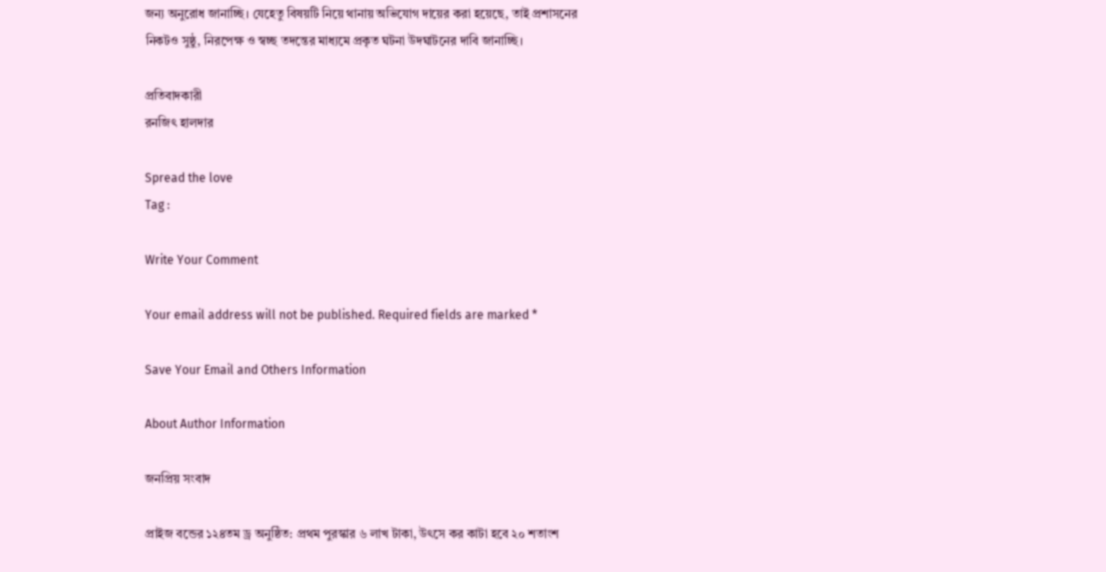জন্য অনুরোধ জানাচ্ছি। যেহেতু বিষয়টি নিয়ে থানায় অভিযোগ দায়ের করা হয়েছে, তাই প্রশাসনের নিকটও সুষ্ঠু, নিরপেক্ষ ও স্বচ্ছ তদন্তের মাধ্যমে প্রকৃত ঘটনা উদঘাটনের দাবি জানাচ্ছি।

প্রতিবাদকারী
রনজিৎ হালদার

Spread the love
Tag :

Write Your Comment

Your email address will not be published. Required fields are marked *

Save Your Email and Others Information

About Author Information

জনপ্রিয় সংবাদ

প্রাইজ বন্ডের ১২৪তম ড্র অনুষ্ঠিত: প্রথম পুরস্কার ৬ লাখ টাকা, উৎসে কর কাটা হবে ২০ শতাংশ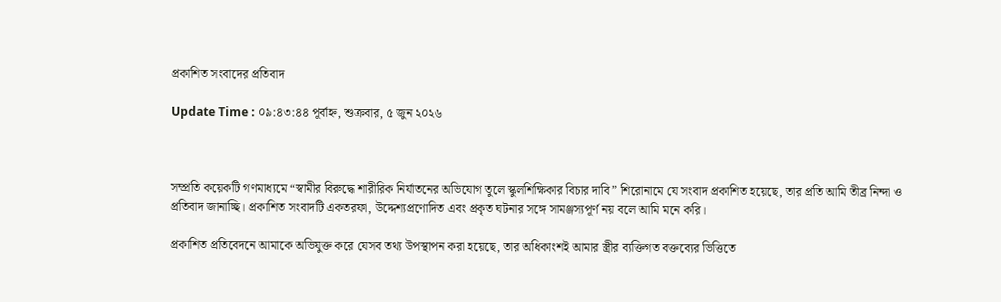প্রকাশিত সংবাদের প্রতিবাদ

Update Time : ০৯:৪৩:৪৪ পূর্বাহ্ন, শুক্রবার, ৫ জুন ২০২৬



সম্প্রতি কয়েকটি গণমাধ্যমে “স্বামীর বিরুদ্ধে শারীরিক নির্যাতনের অভিযোগ তুলে স্কুলশিক্ষিকার বিচার দাবি” শিরোনামে যে সংবাদ প্রকাশিত হয়েছে, তার প্রতি আমি তীব্র নিন্দা ও প্রতিবাদ জানাচ্ছি। প্রকাশিত সংবাদটি একতরফা, উদ্দেশ্যপ্রণোদিত এবং প্রকৃত ঘটনার সঙ্গে সামঞ্জস্যপূর্ণ নয় বলে আমি মনে করি।

প্রকাশিত প্রতিবেদনে আমাকে অভিযুক্ত করে যেসব তথ্য উপস্থাপন করা হয়েছে, তার অধিকাংশই আমার স্ত্রীর ব্যক্তিগত বক্তব্যের ভিত্তিতে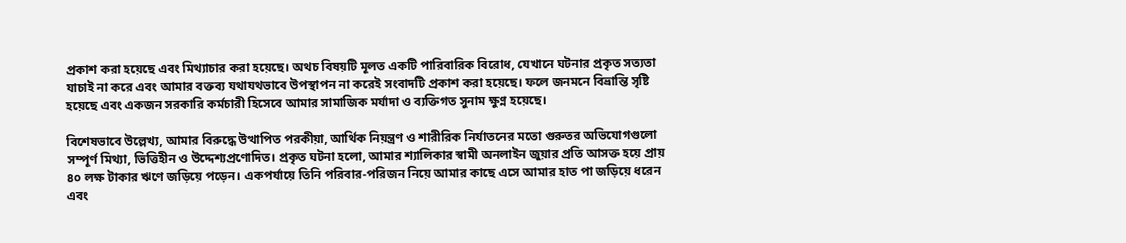প্রকাশ করা হয়েছে এবং মিথ্যাচার করা হয়েছে। অথচ বিষয়টি মূলত একটি পারিবারিক বিরোধ, যেখানে ঘটনার প্রকৃত সত্যতা যাচাই না করে এবং আমার বক্তব্য যথাযথভাবে উপস্থাপন না করেই সংবাদটি প্রকাশ করা হয়েছে। ফলে জনমনে বিভ্রান্তি সৃষ্টি হয়েছে এবং একজন সরকারি কর্মচারী হিসেবে আমার সামাজিক মর্যাদা ও ব্যক্তিগত সুনাম ক্ষুণ্ন হয়েছে।

বিশেষভাবে উল্লেখ্য, আমার বিরুদ্ধে উত্থাপিত পরকীয়া, আর্থিক নিয়ন্ত্রণ ও শারীরিক নির্যাতনের মতো গুরুতর অভিযোগগুলো সম্পূর্ণ মিথ্যা, ভিত্তিহীন ও উদ্দেশ্যপ্রণোদিত। প্রকৃত ঘটনা হলো, আমার শ্যালিকার স্বামী অনলাইন জুয়ার প্রতি আসক্ত হয়ে প্রায় ৪০ লক্ষ টাকার ঋণে জড়িয়ে পড়েন। একপর্যায়ে তিনি পরিবার-পরিজন নিয়ে আমার কাছে এসে আমার হাত পা জড়িয়ে ধরেন এবং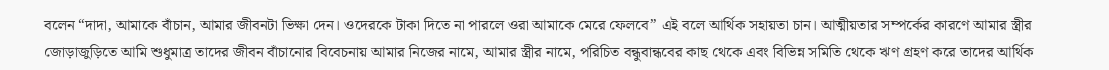বলেন “দাদা, আমাকে বাঁচান, আমার জীবনটা ভিক্ষা দেন। ওদেরকে টাকা দিতে না পারলে ওরা আমাকে মেরে ফেলবে” এই বলে আর্থিক সহায়তা চান। আত্মীয়তার সম্পর্কের কারণে আমার স্ত্রীর জোড়াজুড়িতে আমি শুধুমাত্র তাদের জীবন বাঁচানোর বিবেচনায় আমার নিজের নামে, আমার স্ত্রীর নামে, পরিচিত বন্ধুবান্ধবের কাছ থেকে এবং বিভিন্ন সমিতি থেকে ঋণ গ্রহণ করে তাদের আর্থিক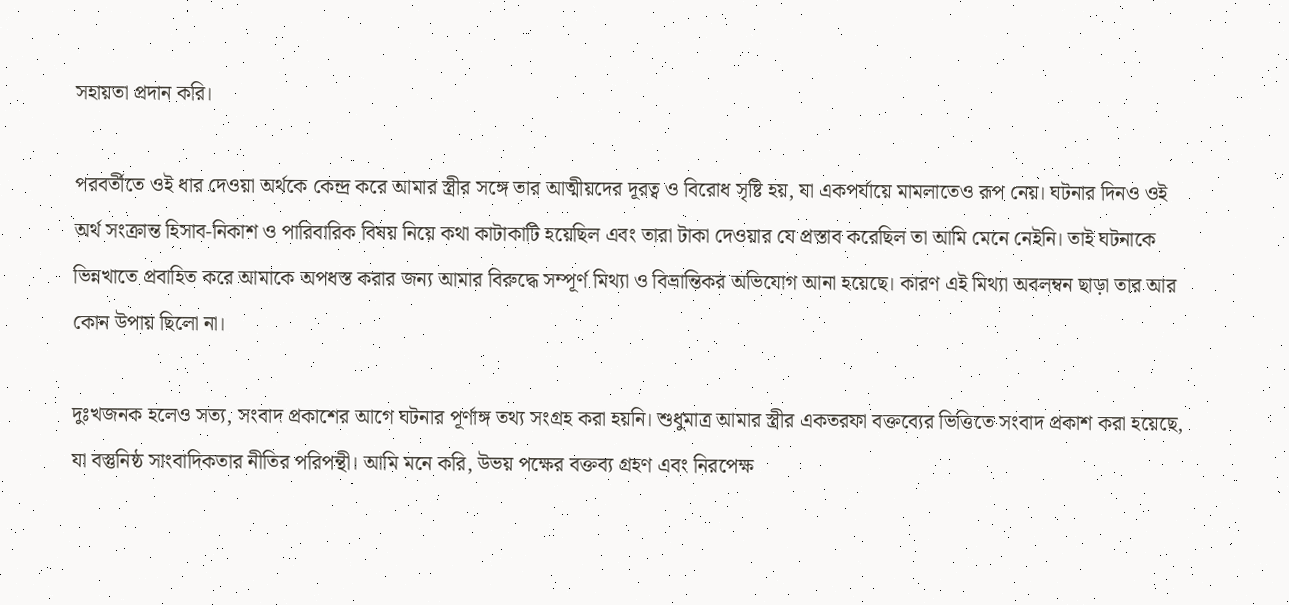সহায়তা প্রদান করি।

পরবর্তীতে ওই ধার দেওয়া অর্থকে কেন্দ্র করে আমার স্ত্রীর সঙ্গে তার আত্মীয়দের দূরত্ব ও বিরোধ সৃষ্টি হয়, যা একপর্যায়ে মামলাতেও রূপ নেয়। ঘটনার দিনও ওই অর্থ সংক্রান্ত হিসাব-নিকাশ ও পারিবারিক বিষয় নিয়ে কথা কাটাকাটি হয়েছিল এবং তারা টাকা দেওয়ার যে প্রস্তাব করেছিল তা আমি মেনে নেইনি। তাই ঘটনাকে ভিন্নখাতে প্রবাহিত করে আমাকে অপধস্ত করার জন্য আমার বিরুদ্ধে সম্পূর্ণ মিথ্যা ও বিভ্রান্তিকর অভিযোগ আনা হয়েছে। কারণ এই মিথ্যা অবলম্বন ছাড়া তার আর কোন উপায় ছিলো না।

দুঃখজনক হলেও সত্য, সংবাদ প্রকাশের আগে ঘটনার পূর্ণাঙ্গ তথ্য সংগ্রহ করা হয়নি। শুধুমাত্র আমার স্ত্রীর একতরফা বক্তব্যের ভিত্তিতে সংবাদ প্রকাশ করা হয়েছে, যা বস্তুনিষ্ঠ সাংবাদিকতার নীতির পরিপন্থী। আমি মনে করি, উভয় পক্ষের বক্তব্য গ্রহণ এবং নিরপেক্ষ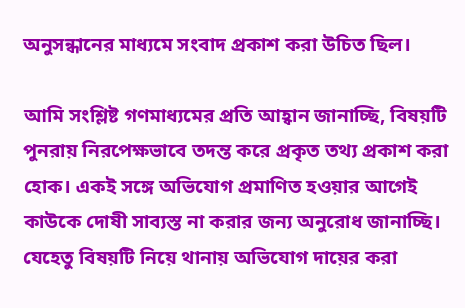অনুসন্ধানের মাধ্যমে সংবাদ প্রকাশ করা উচিত ছিল।

আমি সংশ্লিষ্ট গণমাধ্যমের প্রতি আহ্বান জানাচ্ছি, বিষয়টি পুনরায় নিরপেক্ষভাবে তদন্ত করে প্রকৃত তথ্য প্রকাশ করা হোক। একই সঙ্গে অভিযোগ প্রমাণিত হওয়ার আগেই কাউকে দোষী সাব্যস্ত না করার জন্য অনুরোধ জানাচ্ছি। যেহেতু বিষয়টি নিয়ে থানায় অভিযোগ দায়ের করা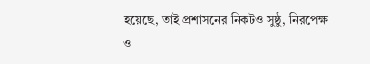হয়েছে, তাই প্রশাসনের নিকটও সুষ্ঠু, নিরপেক্ষ ও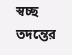স্বচ্ছ তদন্তের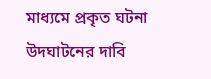মাধ্যমে প্রকৃত ঘটনা উদঘাটনের দাবি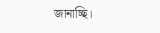জানাচ্ছি।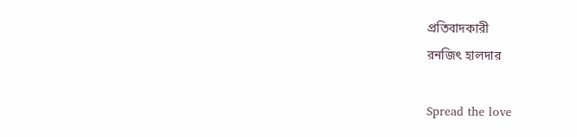প্রতিবাদকারী
রনজিৎ হালদার

Spread the love